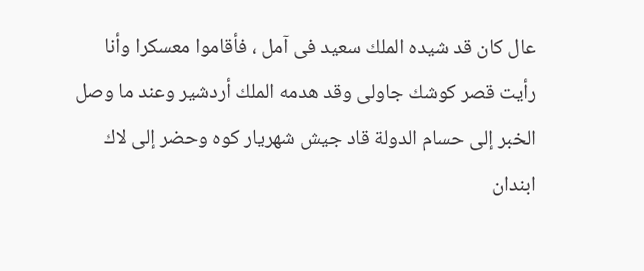عال كان قد شيده الملك سعيد فى آمل ، فأقاموا معسكرا وأنا رأيت قصر كوشك جاولى وقد هدمه الملك أردشير وعند ما وصل الخبر إلى حسام الدولة قاد جيش شهريار كوه وحضر إلى لاك ابندان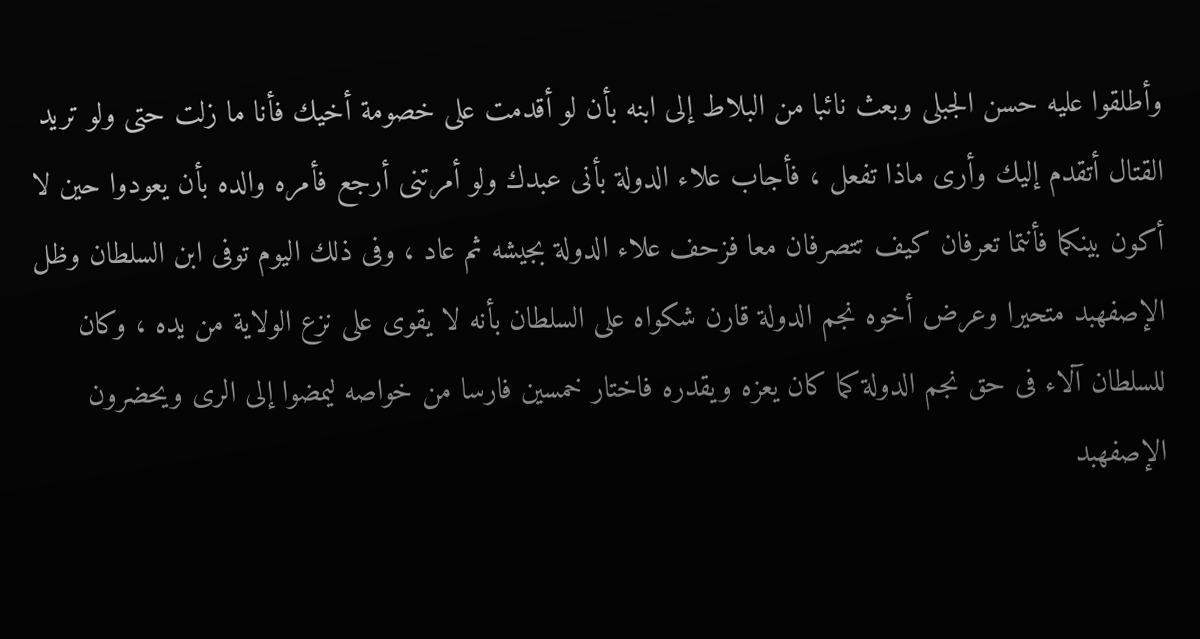وأطلقوا عليه حسن الجبلى وبعث نائبا من البلاط إلى ابنه بأن لو أقدمت على خصومة أخيك فأنا ما زلت حتى ولو تريد القتال أتقدم إليك وأرى ماذا تفعل ، فأجاب علاء الدولة بأنى عبدك ولو أمرتنى أرجع فأمره والده بأن يعودوا حين لا أكون بينكما فأنتما تعرفان كيف تتصرفان معا فزحف علاء الدولة بجيشه ثم عاد ، وفى ذلك اليوم توفى ابن السلطان وظل الإصفهبد متحيرا وعرض أخوه نجم الدولة قارن شكواه على السلطان بأنه لا يقوى على نزع الولاية من يده ، وكان للسلطان آلاء فى حق نجم الدولة كما كان يعزه ويقدره فاختار خمسين فارسا من خواصه ليمضوا إلى الرى ويحضرون الإصفهبد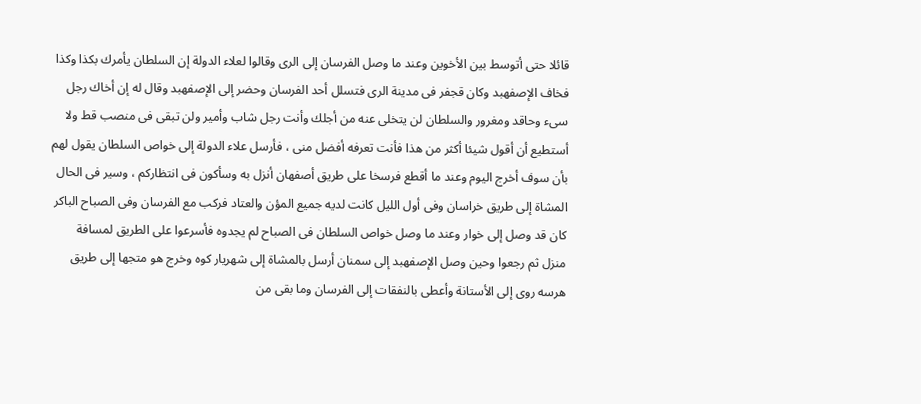قائلا حتى أتوسط بين الأخوين وعند ما وصل الفرسان إلى الرى وقالوا لعلاء الدولة إن السلطان يأمرك بكذا وكذا فخاف الإصفهبد وكان قجفر فى مدينة الرى فتسلل أحد الفرسان وحضر إلى الإصفهبد وقال له إن أخاك رجل سىء وحاقد ومغرور والسلطان لن يتخلى عنه من أجلك وأنت رجل شاب وأمير ولن تبقى فى منصب قط ولا أستطيع أن أقول شيئا أكثر من هذا فأنت تعرفه أفضل منى ، فأرسل علاء الدولة إلى خواص السلطان يقول لهم بأن سوف أخرج اليوم وعند ما أقطع فرسخا على طريق أصفهان أنزل به وسأكون فى انتظاركم ، وسير فى الحال المشاة إلى طريق خراسان وفى أول الليل كانت لديه جميع المؤن والعتاد فركب مع الفرسان وفى الصباح الباكر كان قد وصل إلى خوار وعند ما وصل خواص السلطان فى الصباح لم يجدوه فأسرعوا على الطريق لمسافة منزل ثم رجعوا وحين وصل الإصفهبد إلى سمنان أرسل بالمشاة إلى شهريار كوه وخرج هو متجها إلى طريق هرسه روى إلى الأستانة وأعطى بالنفقات إلى الفرسان وما بقى من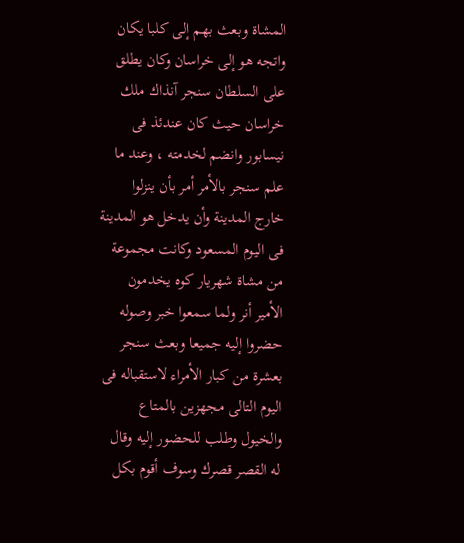المشاة وبعث بهم إلى كلبا يكان واتجه هو إلى خراسان وكان يطلق على السلطان سنجر آنذاك ملك خراسان حيث كان عندئذ فى نيسابور وانضم لخدمته ، وعند ما علم سنجر بالأمر أمر بأن ينزلوا خارج المدينة وأن يدخل هو المدينة فى اليوم المسعود وكانت مجموعة من مشاة شهريار كوه يخدمون الأمير أنر ولما سمعوا خبر وصوله حضروا إليه جميعا وبعث سنجر بعشرة من كبار الأمراء لاستقباله فى اليوم التالى مجهزين بالمتاع والخيول وطلب للحضور إليه وقال له القصر قصرك وسوف أقوم بكل